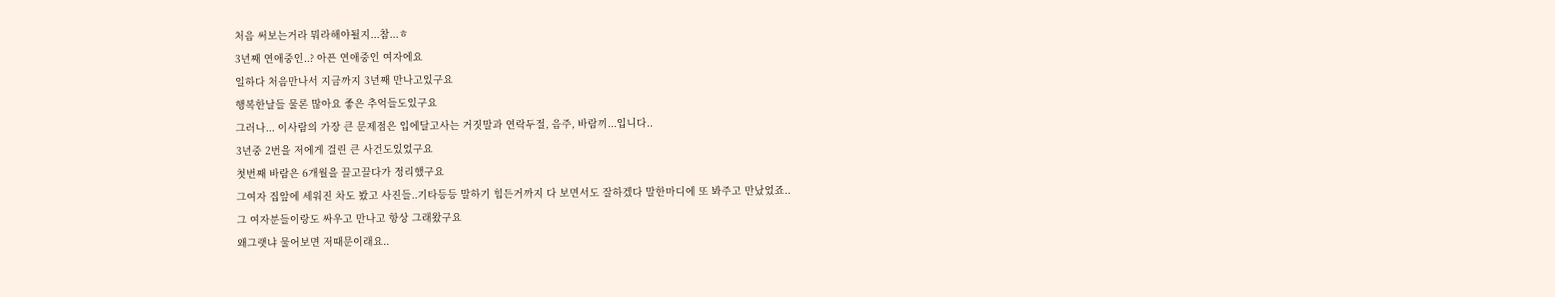처음 써보는거라 뭐라해야될지...참...ㅎ
3년째 연애중인..? 아픈 연애중인 여자에요
일하다 처음만나서 지금까지 3년째 만나고있구요
행복한날들 물론 많아요 좋은 추억들도있구요
그러나... 이사람의 가장 큰 문제점은 입에달고사는 거짓말과 연락두절, 음주, 바람끼...입니다..
3년중 2번을 저에게 걸린 큰 사건도있었구요
첫번째 바람은 6개월을 끌고끌다가 정리했구요
그여자 집앞에 세워진 차도 봤고 사진들..기타등등 말하기 힘든거까지 다 보면서도 잘하겠다 말한마디에 또 봐주고 만났었죠..
그 여자분들이랑도 싸우고 만나고 항상 그래왔구요
왜그랫냐 물어보면 저때문이래요..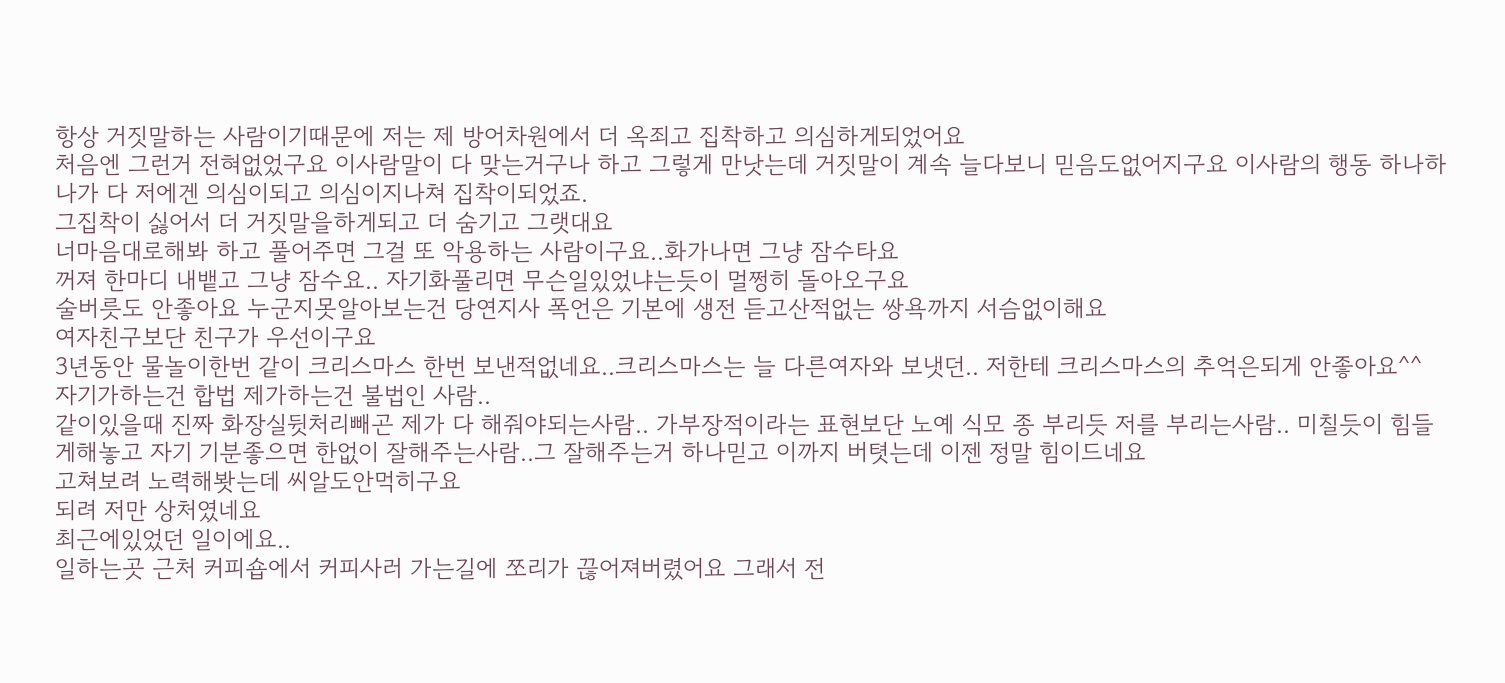항상 거짓말하는 사람이기때문에 저는 제 방어차원에서 더 옥죄고 집착하고 의심하게되었어요
처음엔 그런거 전혀없었구요 이사람말이 다 맞는거구나 하고 그렇게 만낫는데 거짓말이 계속 늘다보니 믿음도없어지구요 이사람의 행동 하나하나가 다 저에겐 의심이되고 의심이지나쳐 집착이되었죠.
그집착이 싫어서 더 거짓말을하게되고 더 숨기고 그랫대요
너마음대로해봐 하고 풀어주면 그걸 또 악용하는 사람이구요..화가나면 그냥 잠수타요
꺼져 한마디 내뱉고 그냥 잠수요.. 자기화풀리면 무슨일있었냐는듯이 멀쩡히 돌아오구요
술버릇도 안좋아요 누군지못알아보는건 당연지사 폭언은 기본에 생전 듣고산적없는 쌍욕까지 서슴없이해요
여자친구보단 친구가 우선이구요
3년동안 물놀이한번 같이 크리스마스 한번 보낸적없네요..크리스마스는 늘 다른여자와 보냇던.. 저한테 크리스마스의 추억은되게 안좋아요^^
자기가하는건 합법 제가하는건 불법인 사람..
같이있을때 진짜 화장실뒷처리빼곤 제가 다 해줘야되는사람.. 가부장적이라는 표현보단 노예 식모 종 부리듯 저를 부리는사람.. 미칠듯이 힘들게해놓고 자기 기분좋으면 한없이 잘해주는사람..그 잘해주는거 하나믿고 이까지 버텻는데 이젠 정말 힘이드네요
고쳐보려 노력해봣는데 씨알도안먹히구요
되려 저만 상처였네요
최근에있었던 일이에요..
일하는곳 근처 커피숍에서 커피사러 가는길에 쪼리가 끊어져버렸어요 그래서 전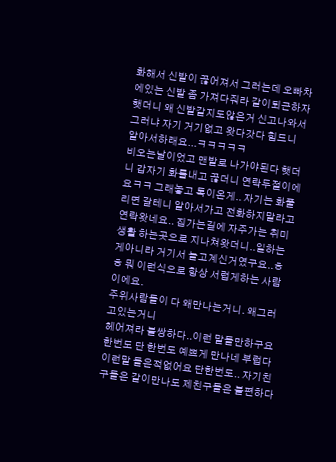화해서 신발이 끊어져서 그러는데 오빠차에있는 신발 좀 가져다줘라 같이퇴근하자 햇더니 왜 신발같지도않은거 신고나와서 그러냐 자기 거기없고 왓다갓다 힘드니 알아서하래요...ㅋㅋㅋㅋㅋ
비오는날이었고 맨발로 나가야된다 햇더니 갑자기 화를내고 끊더니 연락두절이에요ㅋㅋ 그래놓고 톡이온게.. 자기는 화풀리면 갈테니 알아서가고 전화하지말라고 연락왓네요.. 집가는길에 자주가는 취미생활 하는곳으로 지나쳐왓더니..일하는게아니라 거기서 놀고계신거였구요..ㅎㅎ 뭐 이런식으로 항상 서럽게하는 사람이에요.
주위사람들이 다 왜만나는거니. 왜그러고있는거니
헤어져라 불쌍하다..이런 말들만하구요
한번도 단 한번도 예쁘게 만나네 부럽다 이런말 들은적없어요 단한번도.. 자기친구들은 같이만나도 제친구들은 불편하다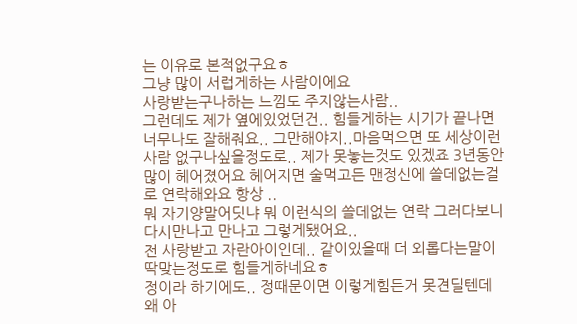는 이유로 본적없구요ㅎ
그냥 많이 서럽게하는 사람이에요
사랑받는구나하는 느낌도 주지않는사람..
그런데도 제가 옆에있었던건.. 힘들게하는 시기가 끝나면 너무나도 잘해줘요.. 그만해야지..마음먹으면 또 세상이런사람 없구나싶을정도로.. 제가 못놓는것도 있겠죠 3년동안 많이 헤어졌어요 헤어지면 술먹고든 맨정신에 쓸데없는걸로 연락해와요 항상 ..
뭐 자기양말어딧냐 뭐 이런식의 쓸데없는 연락 그러다보니 다시만나고 만나고 그렇게됐어요..
전 사랑받고 자란아이인데.. 같이있을때 더 외롭다는말이 딱맞는정도로 힘들게하네요ㅎ
정이라 하기에도.. 정때문이면 이렇게힘든거 못견딜텐데 왜 아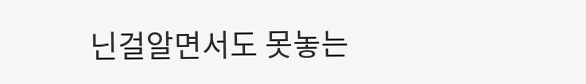닌걸알면서도 못놓는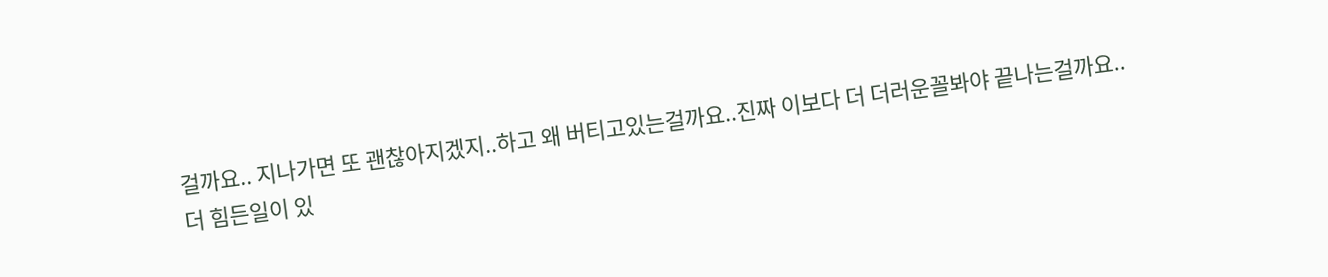걸까요.. 지나가면 또 괜찮아지겠지..하고 왜 버티고있는걸까요..진짜 이보다 더 더러운꼴봐야 끝나는걸까요.. 더 힘든일이 있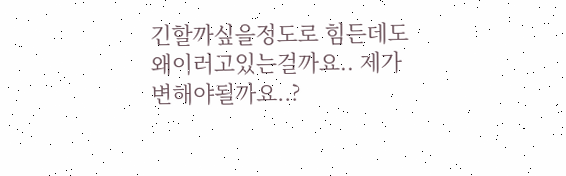긴할까싶을정도로 힘든데도 왜이러고있는걸까요.. 제가 변해야될까요..?